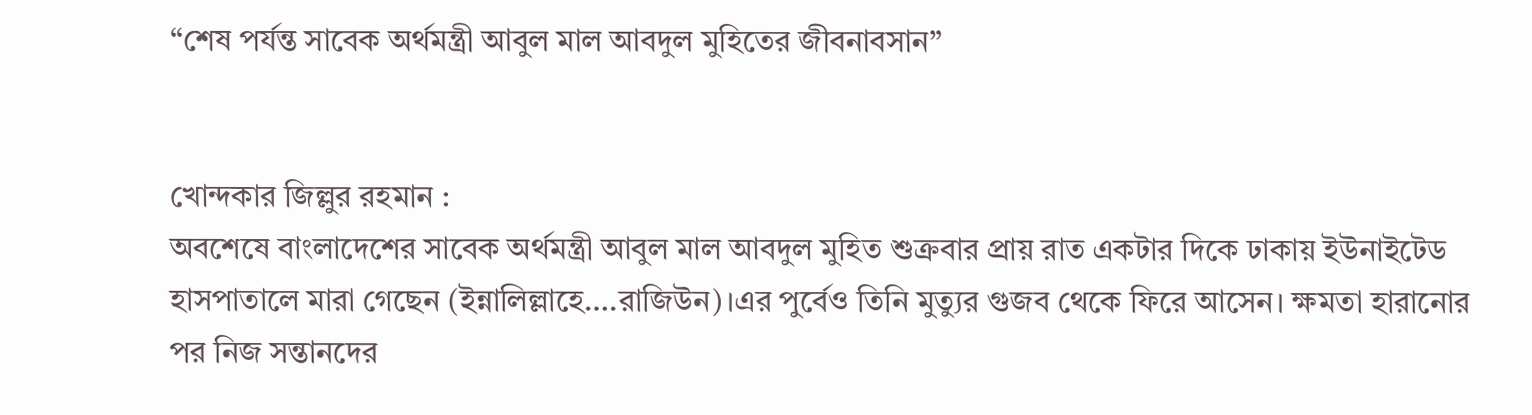“শেষ পর্যন্ত সাবেক অর্থমন্ত্রী আবুল মাল আবদুল মুহিতের জীবনাবসান”


খোন্দকার জিল্লুর রহমান :
অবশেষে বাংলাদেশের সাবেক অর্থমন্ত্রী আবুল মাল আবদুল মুহিত শুক্রবার প্রায় রাত একটার দিকে ঢাকায় ইউনাইটেড হাসপাতালে মারা গেছেন (ইন্নালিল্লাহে….রাজিউন)।এর পুর্বেও তিনি মুত্যুর গুজব থেকে ফিরে আসেন। ক্ষমতা হারানোর পর নিজ সন্তানদের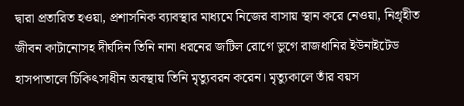দ্বারা প্রতারিত হওয়া, প্রশাসনিক ব্যাবস্থার মাধ্যমে নিজের বাসায় স্থান করে নেওয়া, নিগ্রৃহীত জীবন কাটানোসহ দীর্ঘদিন তিনি নানা ধরনের জটিল রোগে ভুগে রাজধানির ইউনাইটেড হাসপাতালে চিকিৎসাধীন অবস্থায় তিনি মৃত্যুবরন করেন। মৃত্যুকালে তাঁর বয়স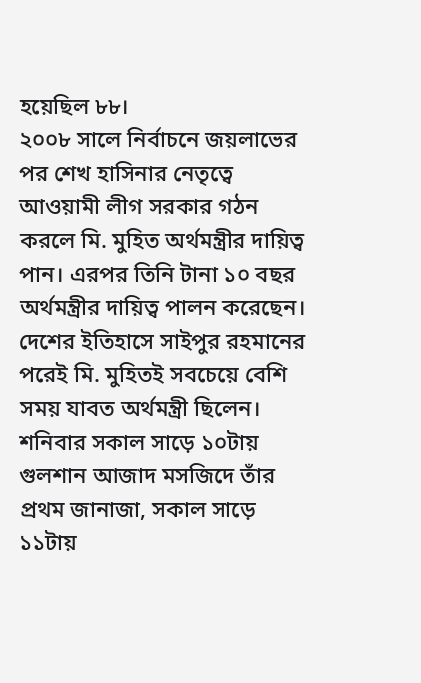হয়েছিল ৮৮।
২০০৮ সালে নির্বাচনে জয়লাভের পর শেখ হাসিনার নেতৃত্বে আওয়ামী লীগ সরকার গঠন করলে মি. মুহিত অর্থমন্ত্রীর দায়িত্ব পান। এরপর তিনি টানা ১০ বছর অর্থমন্ত্রীর দায়িত্ব পালন করেছেন। দেশের ইতিহাসে সাইপুর রহমানের পরেই মি. মুহিতই সবচেয়ে বেশি সময় যাবত অর্থমন্ত্রী ছিলেন।
শনিবার সকাল সাড়ে ১০টায় গুলশান আজাদ মসজিদে তাঁর প্রথম জানাজা, সকাল সাড়ে ১১টায়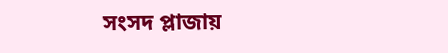সংসদ প্লাজায়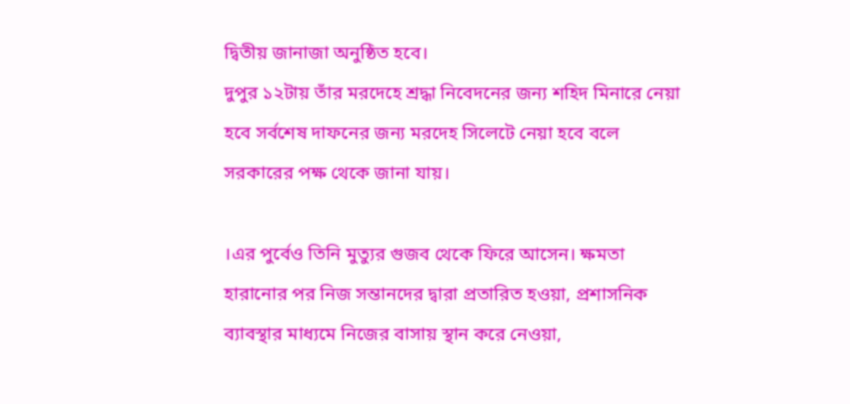দ্বিতীয় জানাজা অনুষ্ঠিত হবে।
দুপুর ১২টায় তাঁর মরদেহে শ্রদ্ধা নিবেদনের জন্য শহিদ মিনারে নেয়া হবে সর্বশেষ দাফনের জন্য মরদেহ সিলেটে নেয়া হবে বলে সরকারের পক্ষ থেকে জানা যায়।

।এর পুর্বেও তিনি মুত্যুর গুজব থেকে ফিরে আসেন। ক্ষমতা হারানোর পর নিজ সন্তানদের দ্বারা প্রতারিত হওয়া, প্রশাসনিক ব্যাবস্থার মাধ্যমে নিজের বাসায় স্থান করে নেওয়া,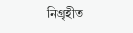নিগ্রৃহীত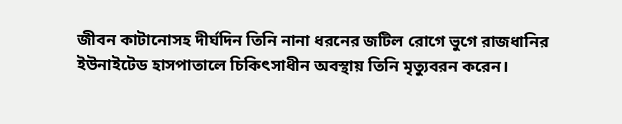জীবন কাটানোসহ দীর্ঘদিন তিনি নানা ধরনের জটিল রোগে ভুগে রাজধানির ইউনাইটেড হাসপাতালে চিকিৎসাধীন অবস্থায় তিনি মৃত্যুবরন করেন।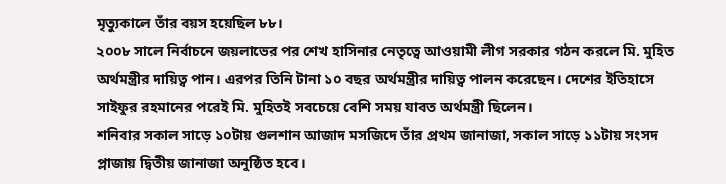মৃত্যুকালে তাঁর বয়স হয়েছিল ৮৮।
২০০৮ সালে নির্বাচনে জয়লাভের পর শেখ হাসিনার নেতৃত্বে আওয়ামী লীগ সরকার গঠন করলে মি. মুহিত অর্থমন্ত্রীর দায়িত্ব পান। এরপর তিনি টানা ১০ বছর অর্থমন্ত্রীর দায়িত্ব পালন করেছেন। দেশের ইতিহাসে সাইফুর রহমানের পরেই মি. মুহিতই সবচেয়ে বেশি সময় যাবত অর্থমন্ত্রী ছিলেন।
শনিবার সকাল সাড়ে ১০টায় গুলশান আজাদ মসজিদে তাঁর প্রথম জানাজা, সকাল সাড়ে ১১টায় সংসদ প্লাজায় দ্বিতীয় জানাজা অনুষ্ঠিত হবে।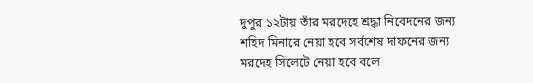দুপুর ১২টায় তাঁর মরদেহে শ্রদ্ধা নিবেদনের জন্য শহিদ মিনারে নেয়া হবে সর্বশেষ দাফনের জন্য মরদেহ সিলেটে নেয়া হবে বলে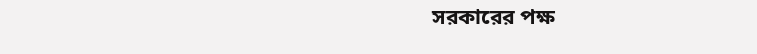সরকারের পক্ষ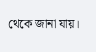থেকে জানা যায়।